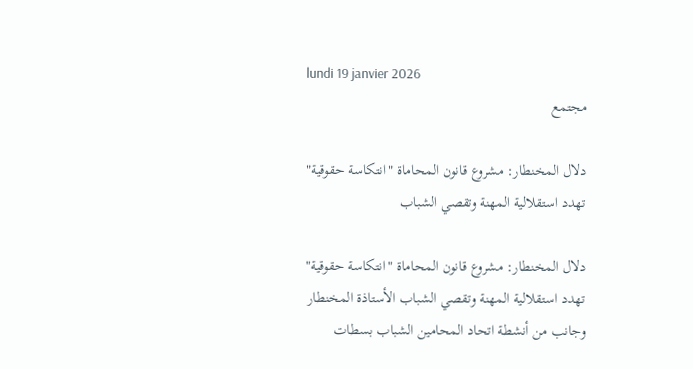lundi 19 janvier 2026
مجتمع

دلال المخنطار: مشروع قانون المحاماة "انتكاسة حقوقية" تهدد استقلالية المهنة وتقصي الشباب

دلال المخنطار: مشروع قانون المحاماة "انتكاسة حقوقية" تهدد استقلالية المهنة وتقصي الشباب الأستاذة المخنطار وجانب من أنشطة اتحاد المحامين الشباب بسطات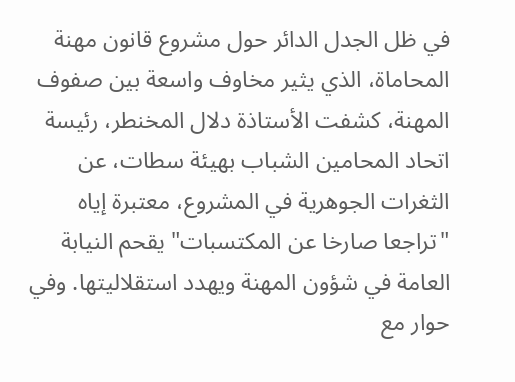في ظل الجدل الدائر حول مشروع قانون مهنة المحاماة، الذي يثير مخاوف واسعة بين صفوف المهنة، كشفت الأستاذة دلال المخنطر، رئيسة اتحاد المحامين الشباب بهيئة سطات، عن الثغرات الجوهرية في المشروع، معتبرة إياه "تراجعا صارخا عن المكتسبات" يقحم النيابة العامة في شؤون المهنة ويهدد استقلاليتها. وفي حوار مع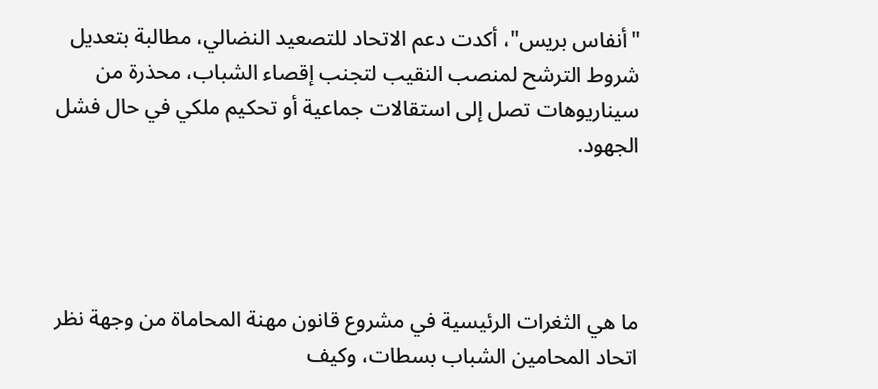"أنفاس بريس"، أكدت دعم الاتحاد للتصعيد النضالي، مطالبة بتعديل شروط الترشح لمنصب النقيب لتجنب إقصاء الشباب، محذرة من سيناريوهات تصل إلى استقالات جماعية أو تحكيم ملكي في حال فشل الجهود.




ما هي الثغرات الرئيسية في مشروع قانون مهنة المحاماة من وجهة نظر اتحاد المحامين الشباب بسطات، وكيف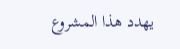يهدد هذا المشروع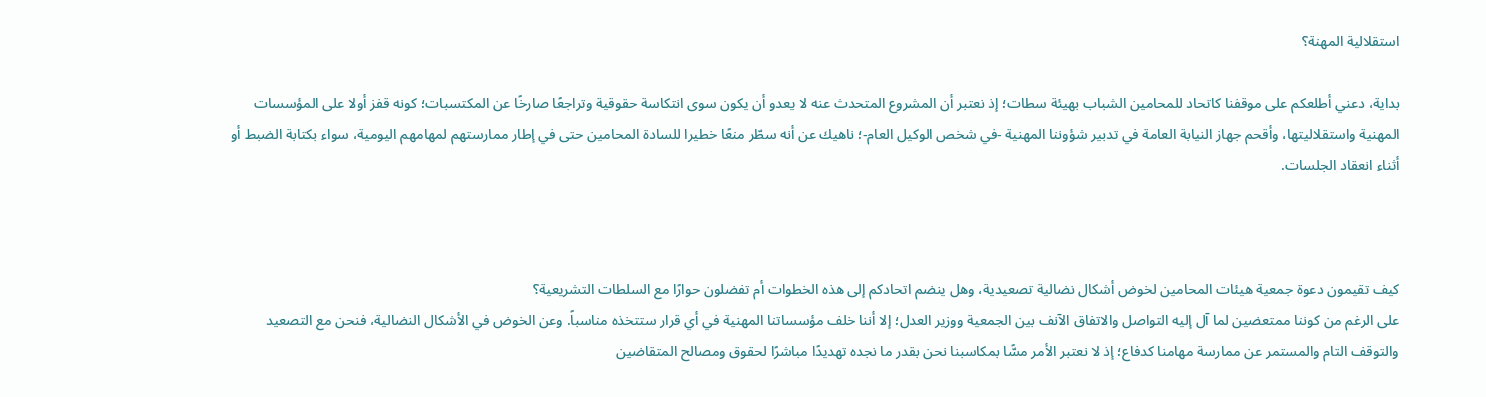استقلالية المهنة؟

بداية، دعني أطلعكم على موقفنا كاتحاد للمحامين الشباب بهيئة سطات؛ إذ نعتبر أن المشروع المتحدث عنه لا يعدو أن يكون سوى انتكاسة حقوقية وتراجعًا صارخًا عن المكتسبات؛ كونه قفز أولا على المؤسسات المهنية واستقلاليتها، وأقحم جهاز النيابة العامة في تدبير شؤوننا المهنية -في شخص الوكيل العام-؛ ناهيك عن أنه سطّر منعًا خطيرا للسادة المحامين حتى في إطار ممارستهم لمهامهم اليومية، سواء بكتابة الضبط أو أثناء انعقاد الجلسات.



كيف تقيمون دعوة جمعية هيئات المحامين لخوض أشكال نضالية تصعيدية، وهل ينضم اتحادكم إلى هذه الخطوات أم تفضلون حوارًا مع السلطات التشريعية؟
على الرغم من كوننا ممتعضين لما آل إليه التواصل والاتفاق الآنف بين الجمعية ووزير العدل؛ إلا أننا خلف مؤسساتنا المهنية في أي قرار ستتخذه مناسباً. وعن الخوض في الأشكال النضالية، فنحن مع التصعيد والتوقف التام والمستمر عن ممارسة مهامنا كدفاع؛ إذ لا نعتبر الأمر مسًّا بمكاسبنا نحن بقدر ما نجده تهديدًا مباشرًا لحقوق ومصالح المتقاضين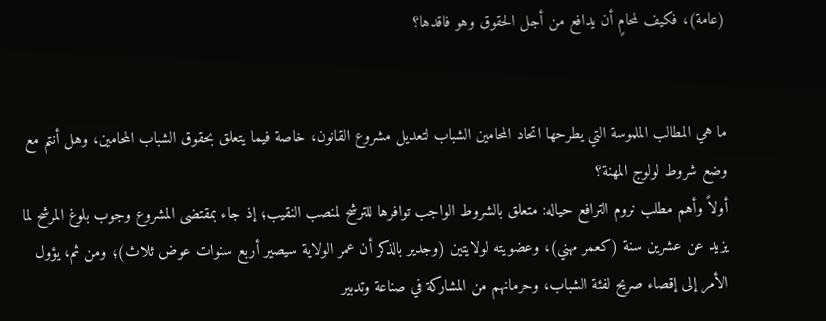(عامة)، فكيف لمحامٍ أن يدافع من أجل الحقوق وهو فاقدها؟


ما هي المطالب الملموسة التي يطرحها اتحاد المحامين الشباب لتعديل مشروع القانون، خاصة فيما يتعلق بحقوق الشباب المحامين، وهل أنتم مع وضع شروط لولوج المهنة؟
أولاً وأهم مطلب نروم الترافع حياله: متعلق بالشروط الواجب توافرها للترشح لمنصب النقيب؛ إذ جاء بمقتضى المشروع وجوب بلوغ المرشح لما يزيد عن عشرين سنة (كعمر مهني)، وعضويته لولايتين (وجدير بالذكر أن عمر الولاية سيصير أربع سنوات عوض ثلاث)؛ ومن ثم، يؤول الأمر إلى إقصاء صريح لفئة الشباب، وحرمانهم من المشاركة في صناعة وتدبير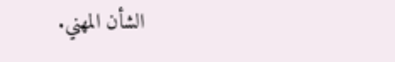الشأن المهني.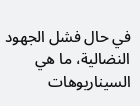في حال فشل الجهود النضالية، ما هي السيناريوهات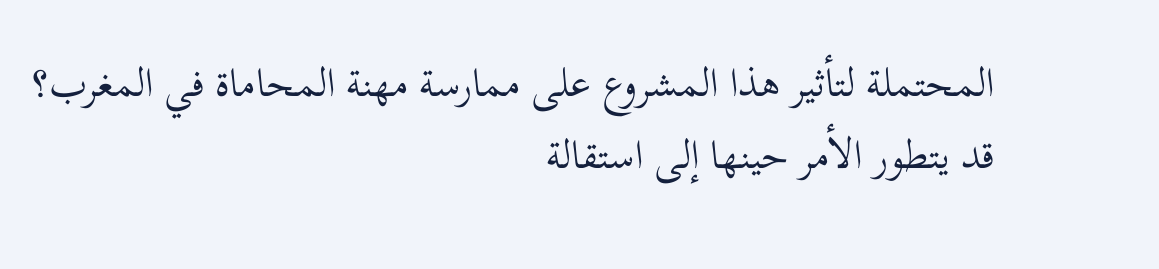المحتملة لتأثير هذا المشروع على ممارسة مهنة المحاماة في المغرب؟
قد يتطور الأمر حينها إلى استقالة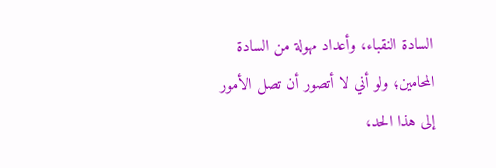السادة النقباء، وأعداد مهولة من السادة المحامين؛ ولو أني لا أتصور أن تصل الأمور إلى هذا الحد،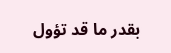بقدر ما قد تؤول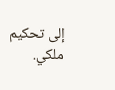إلى تحكيم ملكي.